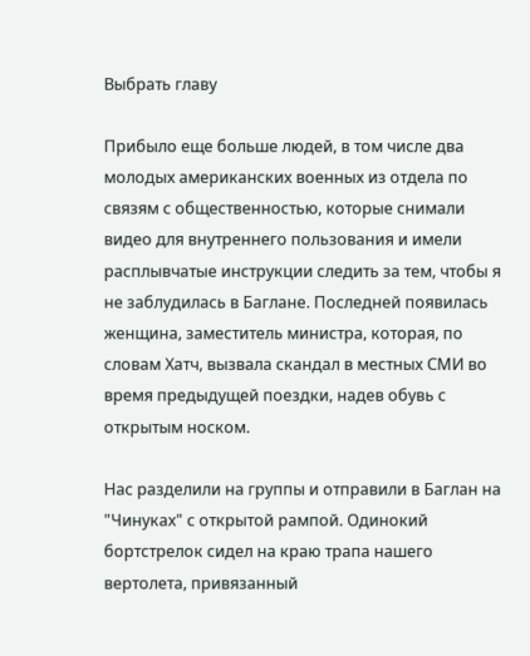Выбрать главу

Прибыло еще больше людей, в том числе два молодых американских военных из отдела по связям с общественностью, которые снимали видео для внутреннего пользования и имели расплывчатые инструкции следить за тем, чтобы я не заблудилась в Баглане. Последней появилась женщина, заместитель министра, которая, по словам Хатч, вызвала скандал в местных СМИ во время предыдущей поездки, надев обувь с открытым носком.

Нас разделили на группы и отправили в Баглан на "Чинуках" с открытой рампой. Одинокий бортстрелок сидел на краю трапа нашего вертолета, привязанный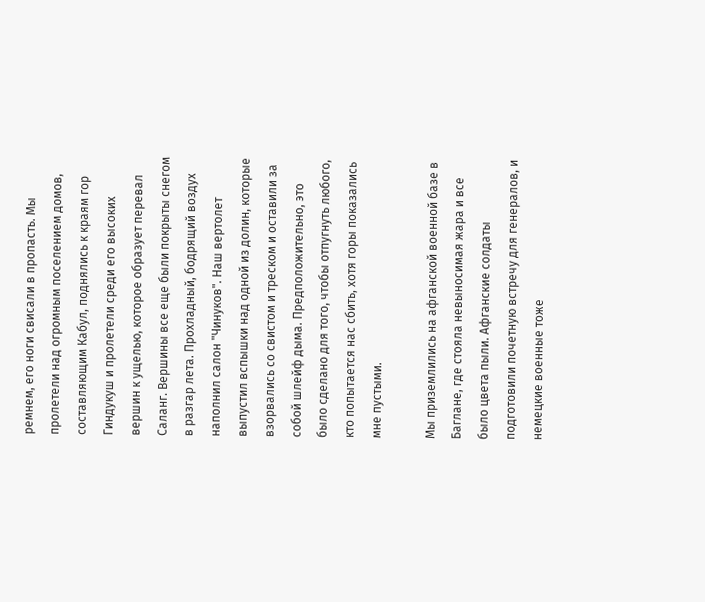ремнем, его ноги свисали в пропасть. Мы пролетели над огромным поселением домов, составляющим Кабул, поднялись к краям гор Гиндукуш и пролетели среди его высоких вершин к ущелью, которое образует перевал Саланг. Вершины все еще были покрыты снегом в разгар лета. Прохладный, бодрящий воздух наполнил салон "Чинуков". Наш вертолет выпустил вспышки над одной из долин, которые взорвались со свистом и треском и оставили за собой шлейф дыма. Предположительно, это было сделано для того, чтобы отпугнуть любого, кто попытается нас сбить, хотя горы показались мне пустыми.

Мы приземлились на афганской военной базе в Баглане, где стояла невыносимая жара и все было цвета пыли. Афганские солдаты подготовили почетную встречу для генералов, и немецкие военные тоже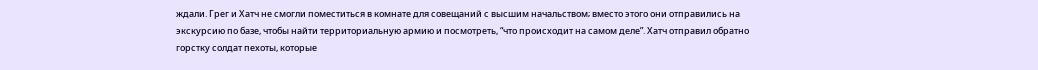ждали. Грег и Хатч не смогли поместиться в комнате для совещаний с высшим начальством; вместо этого они отправились на экскурсию по базе, чтобы найти территориальную армию и посмотреть, “что происходит на самом деле”. Хатч отправил обратно горстку солдат пехоты, которые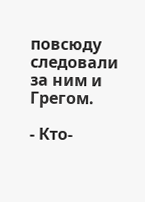повсюду следовали за ним и Грегом.

- Кто-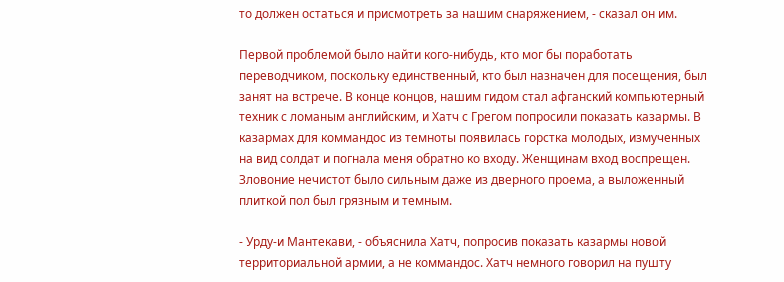то должен остаться и присмотреть за нашим снаряжением, - сказал он им.

Первой проблемой было найти кого-нибудь, кто мог бы поработать переводчиком, поскольку единственный, кто был назначен для посещения, был занят на встрече. В конце концов, нашим гидом стал афганский компьютерный техник с ломаным английским, и Хатч с Грегом попросили показать казармы. В казармах для коммандос из темноты появилась горстка молодых, измученных на вид солдат и погнала меня обратно ко входу. Женщинам вход воспрещен. Зловоние нечистот было сильным даже из дверного проема, а выложенный плиткой пол был грязным и темным.

- Урду-и Мантекави, - объяснила Хатч, попросив показать казармы новой территориальной армии, а не коммандос. Хатч немного говорил на пушту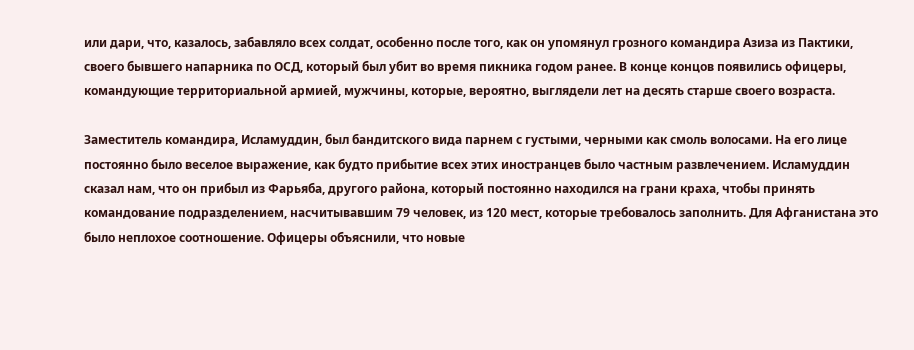или дари, что, казалось, забавляло всех солдат, особенно после того, как он упомянул грозного командира Азиза из Пактики, своего бывшего напарника по ОСД, который был убит во время пикника годом ранее. В конце концов появились офицеры, командующие территориальной армией, мужчины, которые, вероятно, выглядели лет на десять старше своего возраста.

Заместитель командира, Исламуддин, был бандитского вида парнем с густыми, черными как смоль волосами. На его лице постоянно было веселое выражение, как будто прибытие всех этих иностранцев было частным развлечением. Исламуддин сказал нам, что он прибыл из Фарьяба, другого района, который постоянно находился на грани краха, чтобы принять командование подразделением, насчитывавшим 79 человек, из 120 мест, которые требовалось заполнить. Для Афганистана это было неплохое соотношение. Офицеры объяснили, что новые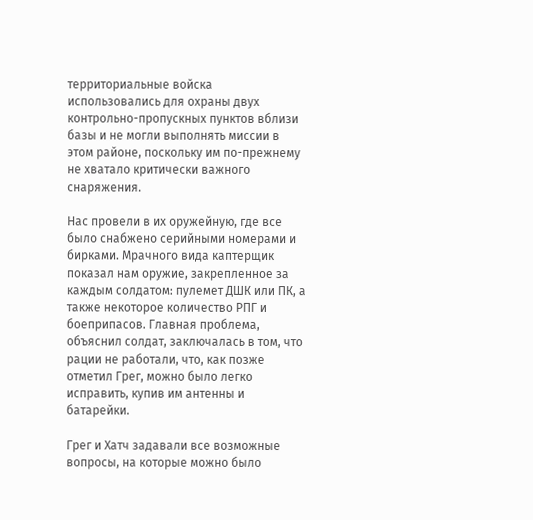территориальные войска использовались для охраны двух контрольно-пропускных пунктов вблизи базы и не могли выполнять миссии в этом районе, поскольку им по-прежнему не хватало критически важного снаряжения.

Нас провели в их оружейную, где все было снабжено серийными номерами и бирками. Мрачного вида каптерщик показал нам оружие, закрепленное за каждым солдатом: пулемет ДШК или ПК, а также некоторое количество РПГ и боеприпасов. Главная проблема, объяснил солдат, заключалась в том, что рации не работали, что, как позже отметил Грег, можно было легко исправить, купив им антенны и батарейки.

Грег и Хатч задавали все возможные вопросы, на которые можно было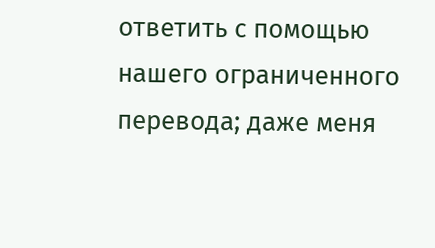ответить с помощью нашего ограниченного перевода; даже меня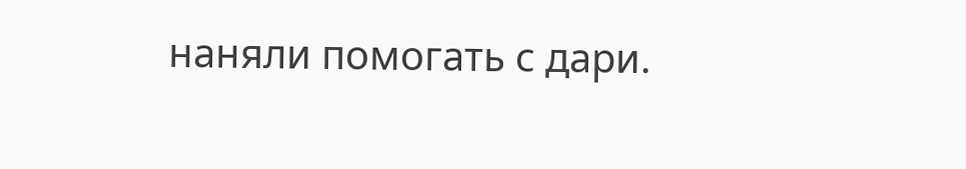наняли помогать с дари.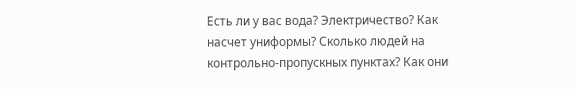Есть ли у вас вода? Электричество? Как насчет униформы? Сколько людей на контрольно-пропускных пунктах? Как они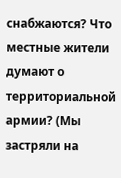снабжаются? Что местные жители думают о территориальной армии? (Мы застряли на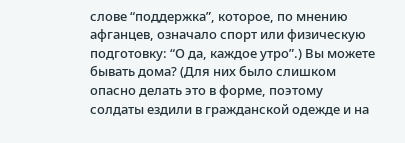слове “поддержка”, которое, по мнению афганцев, означало спорт или физическую подготовку: “О да, каждое утро”.) Вы можете бывать дома? (Для них было слишком опасно делать это в форме, поэтому солдаты ездили в гражданской одежде и на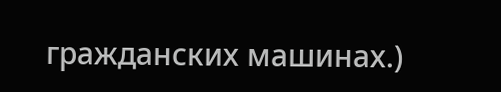гражданских машинах.)